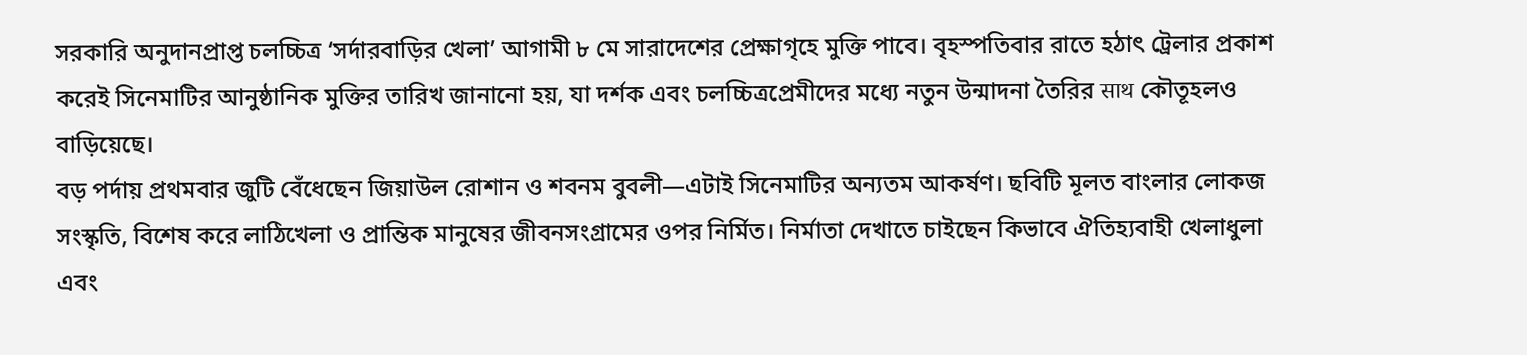সরকারি অনুদানপ্রাপ্ত চলচ্চিত্র ‘সর্দারবাড়ির খেলা’ আগামী ৮ মে সারাদেশের প্রেক্ষাগৃহে মুক্তি পাবে। বৃহস্পতিবার রাতে হঠাৎ ট্রেলার প্রকাশ করেই সিনেমাটির আনুষ্ঠানিক মুক্তির তারিখ জানানো হয়, যা দর্শক এবং চলচ্চিত্রপ্রেমীদের মধ্যে নতুন উন্মাদনা তৈরির साथ কৌতূহলও বাড়িয়েছে।
বড় পর্দায় প্রথমবার জুটি বেঁধেছেন জিয়াউল রোশান ও শবনম বুবলী—এটাই সিনেমাটির অন্যতম আকর্ষণ। ছবিটি মূলত বাংলার লোকজ সংস্কৃতি, বিশেষ করে লাঠিখেলা ও প্রান্তিক মানুষের জীবনসংগ্রামের ওপর নির্মিত। নির্মাতা দেখাতে চাইছেন কিভাবে ঐতিহ্যবাহী খেলাধুলা এবং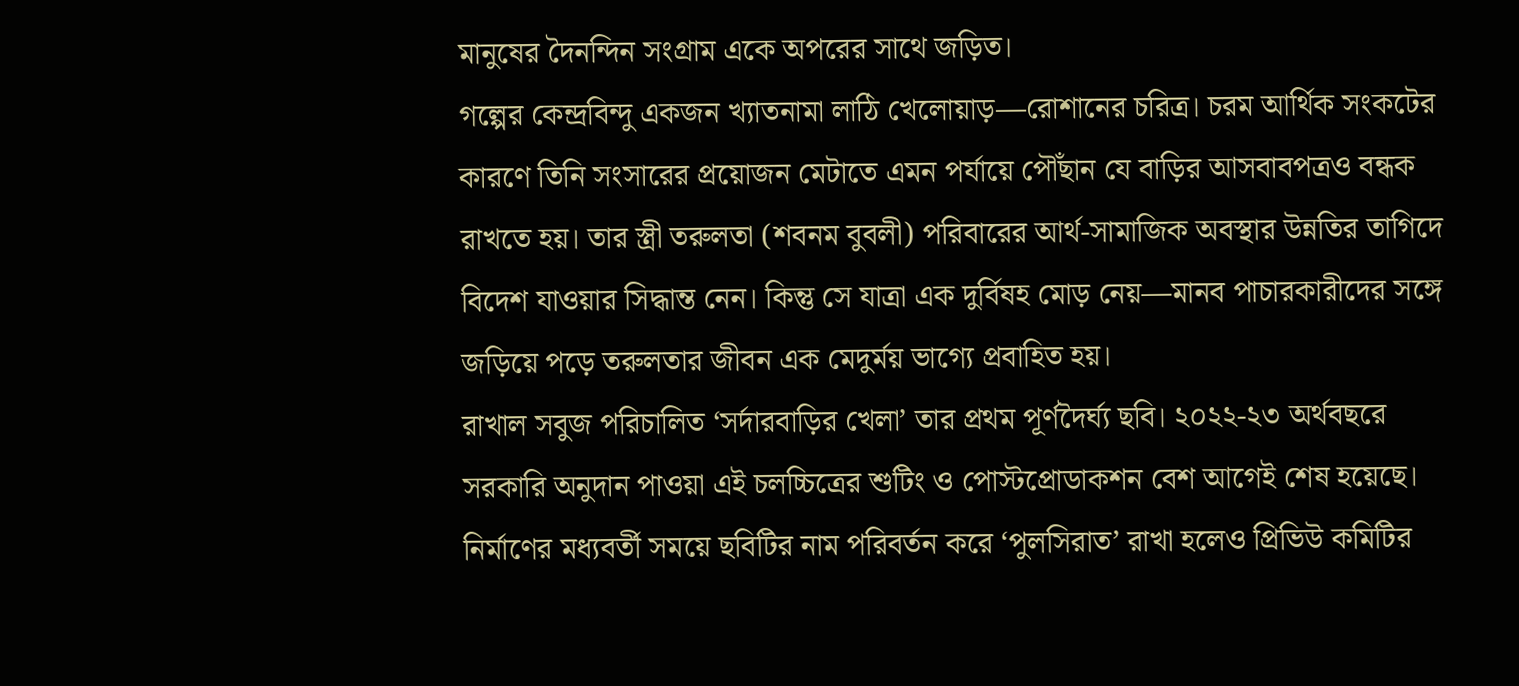মানুষের দৈনন্দিন সংগ্রাম একে অপরের সাথে জড়িত।
গল্পের কেন্দ্রবিন্দু একজন খ্যাতনামা লাঠি খেলোয়াড়—রোশানের চরিত্র। চরম আর্থিক সংকটের কারণে তিনি সংসারের প্রয়োজন মেটাতে এমন পর্যায়ে পৌঁছান যে বাড়ির আসবাবপত্রও বন্ধক রাখতে হয়। তার স্ত্রী তরুলতা (শবনম বুবলী) পরিবারের আর্থ-সামাজিক অবস্থার উন্নতির তাগিদে বিদেশ যাওয়ার সিদ্ধান্ত নেন। কিন্তু সে যাত্রা এক দুর্বিষহ মোড় নেয়—মানব পাচারকারীদের সঙ্গে জড়িয়ে পড়ে তরুলতার জীবন এক মেদুর্ময় ভাগ্যে প্রবাহিত হয়।
রাখাল সবুজ পরিচালিত ‘সর্দারবাড়ির খেলা’ তার প্রথম পূর্ণদৈর্ঘ্য ছবি। ২০২২-২৩ অর্থবছরে সরকারি অনুদান পাওয়া এই চলচ্চিত্রের শুটিং ও পোস্টপ্রোডাকশন বেশ আগেই শেষ হয়েছে। নির্মাণের মধ্যবর্তী সময়ে ছবিটির নাম পরিবর্তন করে ‘পুলসিরাত’ রাখা হলেও প্রিভিউ কমিটির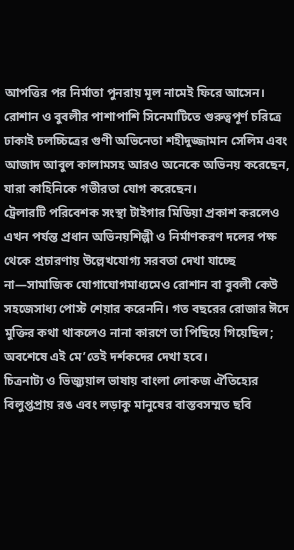আপত্তির পর নির্মাতা পুনরায় মূল নামেই ফিরে আসেন।
রোশান ও বুবলীর পাশাপাশি সিনেমাটিতে গুরুত্বপূর্ণ চরিত্রে ঢাকাই চলচ্চিত্রের গুণী অভিনেতা শহীদুজ্জামান সেলিম এবং আজাদ আবুল কালামসহ আরও অনেকে অভিনয় করেছেন, যারা কাহিনিকে গভীরতা যোগ করেছেন।
ট্রেলারটি পরিবেশক সংস্থা টাইগার মিডিয়া প্রকাশ করলেও এখন পর্যন্ত প্রধান অভিনয়শিল্পী ও নির্মাণকরণ দলের পক্ষ থেকে প্রচারণায় উল্লেখযোগ্য সরবতা দেখা যাচ্ছে না—সামাজিক যোগাযোগমাধ্যমেও রোশান বা বুবলী কেউ সহজেসাধ্য পোস্ট শেয়ার করেননি। গত বছরের রোজার ঈদে মুক্তির কথা থাকলেও নানা কারণে তা পিছিয়ে গিয়েছিল; অবশেষে এই মে’তেই দর্শকদের দেখা হবে।
চিত্রনাট্য ও ভিজ্যুয়াল ভাষায় বাংলা লোকজ ঐতিহ্যের বিলুপ্তপ্রায় রঙ এবং লড়াকু মানুষের বাস্তবসম্মত ছবি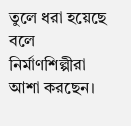তুলে ধরা হয়েছে বলে নির্মাণশিল্পীরা আশা করছেন।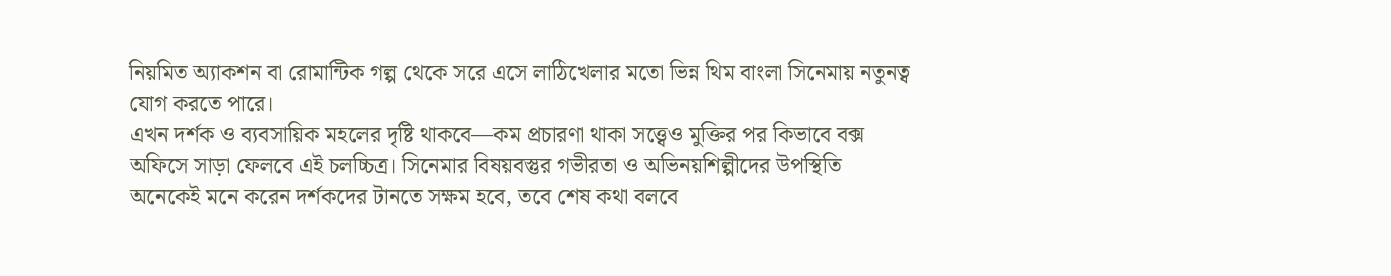নিয়মিত অ্যাকশন বা রোমান্টিক গল্প থেকে সরে এসে লাঠিখেলার মতো ভিন্ন থিম বাংলা সিনেমায় নতুনত্ব যোগ করতে পারে।
এখন দর্শক ও ব্যবসায়িক মহলের দৃষ্টি থাকবে—কম প্রচারণা থাকা সত্ত্বেও মুক্তির পর কিভাবে বক্স অফিসে সাড়া ফেলবে এই চলচ্চিত্র। সিনেমার বিষয়বস্তুর গভীরতা ও অভিনয়শিল্পীদের উপস্থিতি অনেকেই মনে করেন দর্শকদের টানতে সক্ষম হবে, তবে শেষ কথা বলবে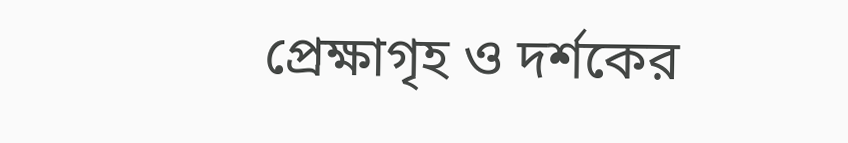প্রেক্ষাগৃহ ও দর্শকের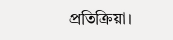প্রতিক্রিয়া।